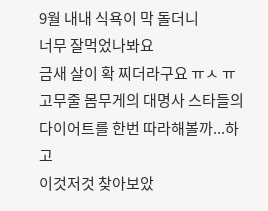9월 내내 식욕이 막 돌더니
너무 잘먹었나봐요
금새 살이 확 찌더라구요 ㅠㅅ ㅠ
고무줄 몸무게의 대명사 스타들의 다이어트를 한번 따라해볼까...하고
이것저것 찾아보았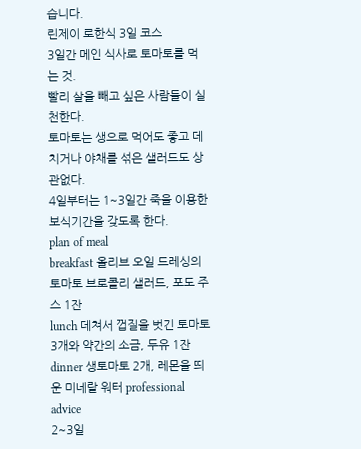습니다.
린제이 로한식 3일 코스
3일간 메인 식사로 토마토를 먹는 것.
빨리 살을 빼고 싶은 사람들이 실천한다.
토마토는 생으로 먹어도 좋고 데치거나 야채를 섞은 샐러드도 상관없다.
4일부터는 1~3일간 죽을 이용한 보식기간을 갖도록 한다.
plan of meal
breakfast 올리브 오일 드레싱의 토마토 브로콜리 샐러드, 포도 주스 1잔
lunch 데쳐서 껍질을 벗긴 토마토 3개와 약간의 소금, 두유 1잔
dinner 생토마토 2개, 레몬을 띄운 미네랄 워터 professional advice
2~3일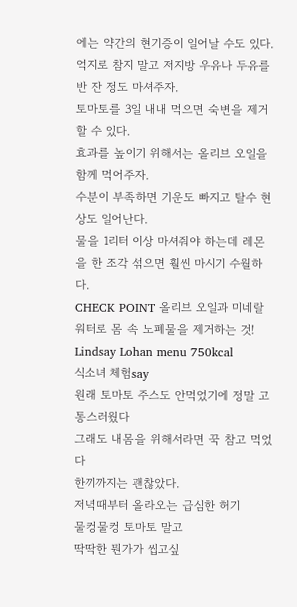에는 약간의 현기증이 일어날 수도 있다.
억지로 참지 말고 저지방 우유나 두유를 반 잔 정도 마셔주자.
토마토를 3일 내내 먹으면 숙변을 제거할 수 있다.
효과를 높이기 위해서는 올리브 오일을 함께 먹어주자.
수분이 부족하면 기운도 빠지고 탈수 현상도 일어난다.
물을 1리터 이상 마셔줘야 하는데 레몬을 한 조각 섞으면 훨씬 마시기 수월하다.
CHECK POINT 올리브 오일과 미네랄 워터로 몸 속 노폐물을 제거하는 것!
Lindsay Lohan menu 750kcal
식소녀 체험say
원래 토마토 주스도 안먹었기에 정말 고통스러웠다
그래도 내몸을 위해서라면 꾹 참고 먹었다
한끼까지는 괜찮았다.
저녁때부터 올라오는 급심한 허기
물컹물컹 토마토 말고
딱딱한 뭔가가 씹고싶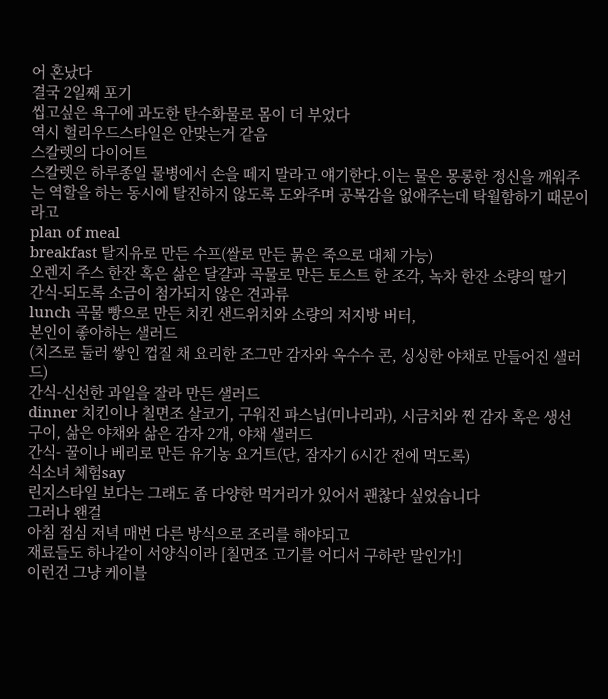어 혼났다
결국 2일째 포기
씹고싶은 욕구에 과도한 탄수화물로 몸이 더 부었다
역시 헐리우드스타일은 안맞는거 같음
스칼렛의 다이어트
스칼렛은 하루종일 물병에서 손을 떼지 말라고 얘기한다.이는 물은 몽롱한 정신을 깨워주는 역할을 하는 동시에 탈진하지 않도록 도와주며 공복감을 없애주는데 탁월함하기 때문이라고
plan of meal
breakfast 탈지유로 만든 수프(쌀로 만든 묽은 죽으로 대체 가능)
오렌지 주스 한잔 혹은 삶은 달걀과 곡물로 만든 토스트 한 조각, 녹차 한잔 소량의 딸기
간식-되도록 소금이 첨가되지 않은 견과류
lunch 곡물 빵으로 만든 치킨 샌드위치와 소량의 저지방 버터,
본인이 좋아하는 샐러드
(치즈로 둘러 쌓인 껍질 채 요리한 조그만 감자와 옥수수 콘, 싱싱한 야채로 만들어진 샐러드)
간식-신선한 과일을 잘라 만든 샐러드
dinner 치킨이나 칠면조 살코기, 구워진 파스닙(미나리과), 시금치와 찐 감자 혹은 생선 구이, 삶은 야채와 삶은 감자 2개, 야채 샐러드
간식- 꿀이나 베리로 만든 유기농 요거트(단, 잠자기 6시간 전에 먹도록)
식소녀 체험say
린지스타일 보다는 그래도 좀 다양한 먹거리가 있어서 괜찮다 싶었습니다
그러나 왠걸
아침 점심 저녁 매번 다른 방식으로 조리를 해야되고
재료들도 하나같이 서양식이라 [칠면조 고기를 어디서 구하란 말인가!]
이런건 그냥 케이블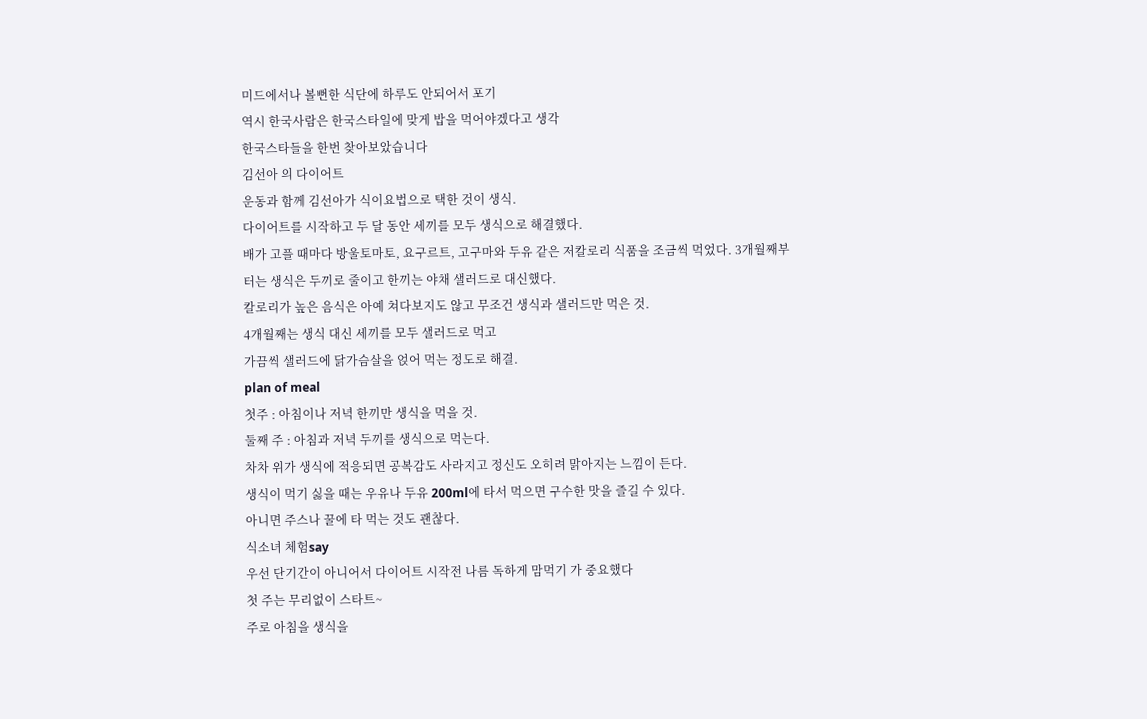미드에서나 볼뻔한 식단에 하루도 안되어서 포기
역시 한국사람은 한국스타일에 맞게 밥을 먹어야겠다고 생각
한국스타들을 한번 찾아보았습니다
김선아 의 다이어트
운동과 함께 김선아가 식이요법으로 택한 것이 생식.
다이어트를 시작하고 두 달 동안 세끼를 모두 생식으로 해결했다.
배가 고플 때마다 방울토마토, 요구르트, 고구마와 두유 같은 저칼로리 식품을 조금씩 먹었다. 3개월째부터는 생식은 두끼로 줄이고 한끼는 야채 샐러드로 대신했다.
칼로리가 높은 음식은 아예 쳐다보지도 않고 무조건 생식과 샐러드만 먹은 것.
4개월째는 생식 대신 세끼를 모두 샐러드로 먹고
가끔씩 샐러드에 닭가슴살을 얹어 먹는 정도로 해결.
plan of meal
첫주 : 아침이나 저녁 한끼만 생식을 먹을 것.
둘째 주 : 아침과 저녁 두끼를 생식으로 먹는다.
차차 위가 생식에 적응되면 공복감도 사라지고 정신도 오히려 맑아지는 느낌이 든다.
생식이 먹기 싫을 때는 우유나 두유 200ml에 타서 먹으면 구수한 맛을 즐길 수 있다.
아니면 주스나 꿀에 타 먹는 것도 괜찮다.
식소녀 체험say
우선 단기간이 아니어서 다이어트 시작전 나름 독하게 맘먹기 가 중요했다
첫 주는 무리없이 스타트~
주로 아침을 생식을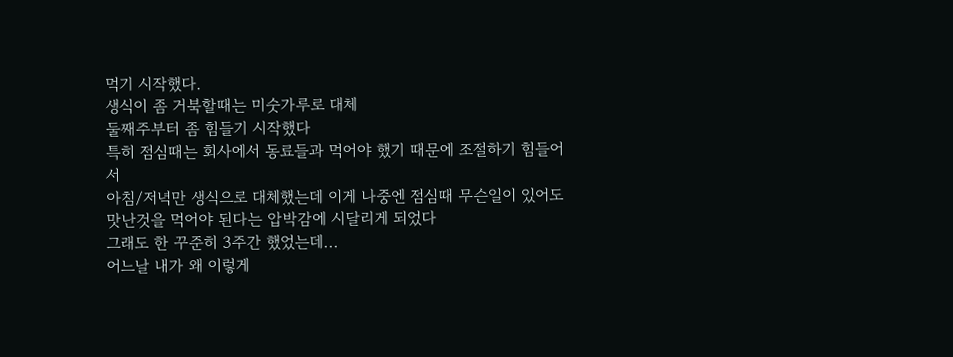먹기 시작했다.
생식이 좀 거북할때는 미숫가루로 대체
둘째주부터 좀 힘들기 시작했다
특히 점심때는 회사에서 동료들과 먹어야 했기 때문에 조절하기 힘들어서
아침/저녁만 생식으로 대체했는데 이게 나중엔 점심때 무슨일이 있어도
맛난것을 먹어야 된다는 압박감에 시달리게 되었다
그래도 한 꾸준히 3주간 했었는데...
어느날 내가 왜 이렇게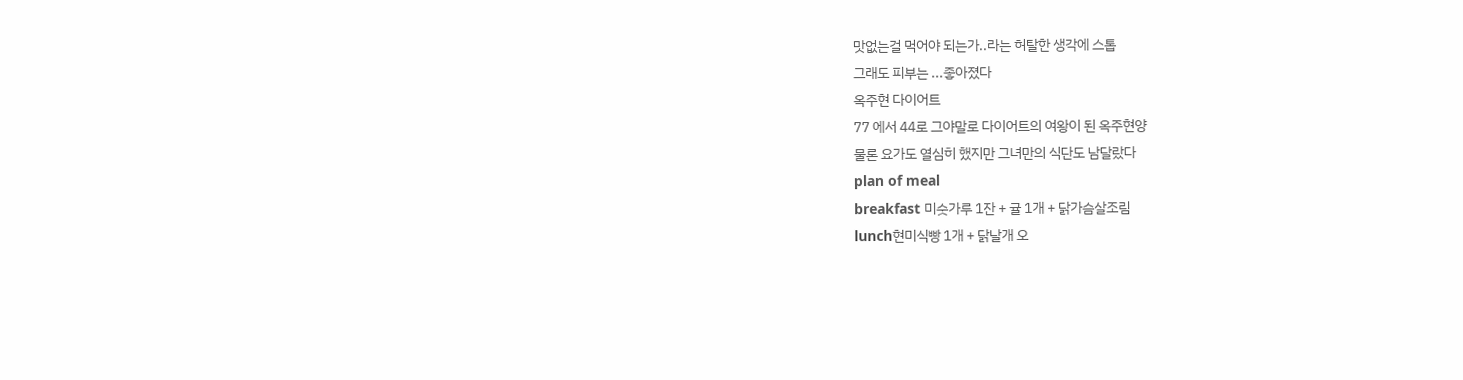맛없는걸 먹어야 되는가..라는 허탈한 생각에 스톱
그래도 피부는 ...좋아졌다
옥주현 다이어트
77 에서 44로 그야말로 다이어트의 여왕이 된 옥주현양
물론 요가도 열심히 했지만 그녀만의 식단도 남달랐다
plan of meal
breakfast 미숫가루 1잔 + 귤 1개 + 닭가슴살조림
lunch현미식빵 1개 + 닭날개 오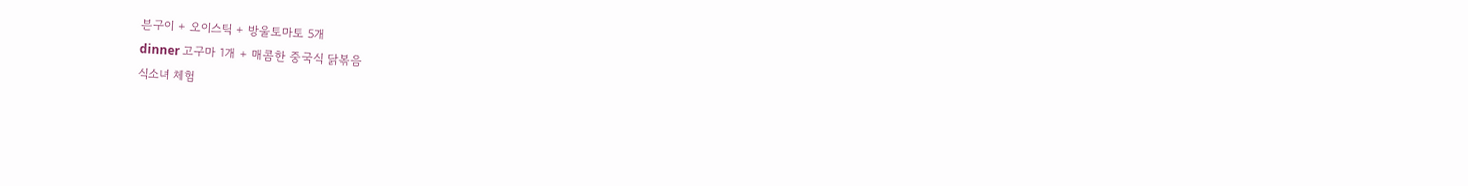븐구이 + 오이스틱 + 방울토마토 5개
dinner 고구마 1개 + 매콤한 중국식 닭볶음
식소녀 체험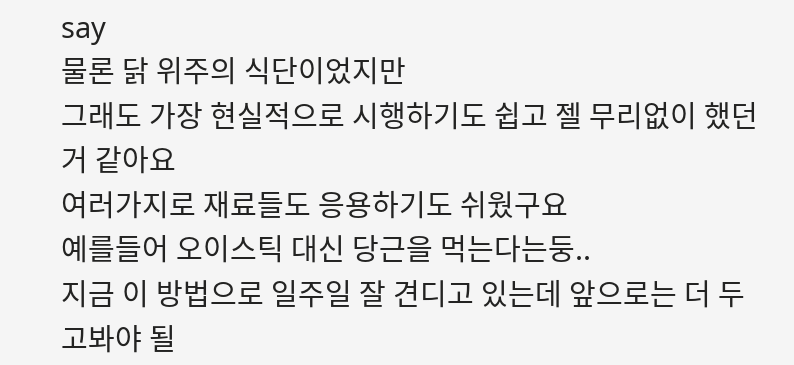say
물론 닭 위주의 식단이었지만
그래도 가장 현실적으로 시행하기도 쉽고 젤 무리없이 했던거 같아요
여러가지로 재료들도 응용하기도 쉬웠구요
예를들어 오이스틱 대신 당근을 먹는다는둥..
지금 이 방법으로 일주일 잘 견디고 있는데 앞으로는 더 두고봐야 될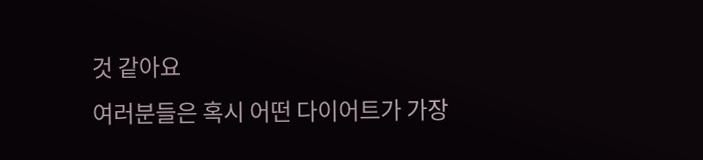것 같아요
여러분들은 혹시 어떤 다이어트가 가장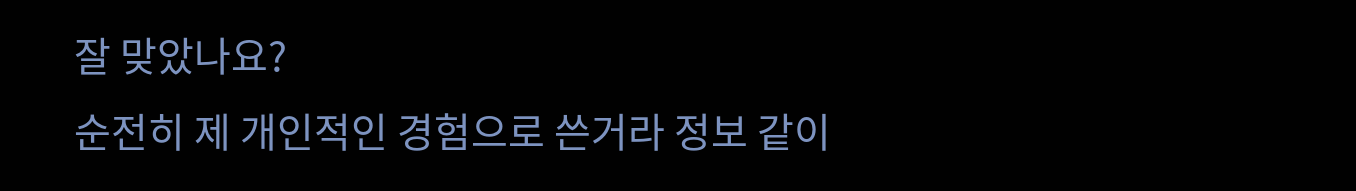잘 맞았나요?
순전히 제 개인적인 경험으로 쓴거라 정보 같이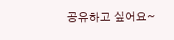공유하고 싶어요~